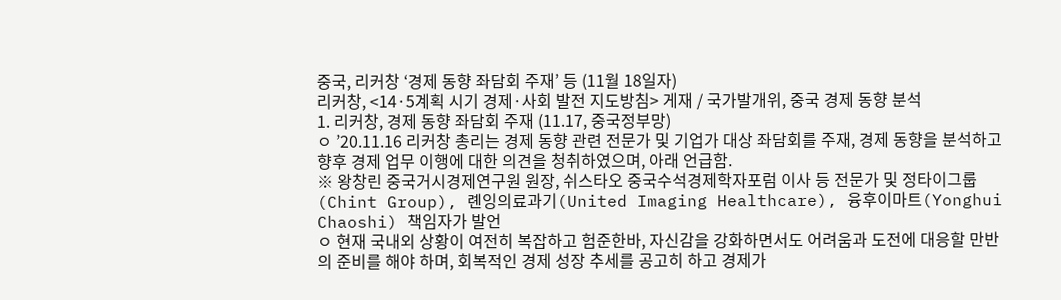중국, 리커창 ‘경제 동향 좌담회 주재’ 등 (11월 18일자)
리커창, <14·5계획 시기 경제·사회 발전 지도방침> 게재 / 국가발개위, 중국 경제 동향 분석
1. 리커창, 경제 동향 좌담회 주재 (11.17, 중국정부망)
ㅇ ’20.11.16 리커창 총리는 경제 동향 관련 전문가 및 기업가 대상 좌담회를 주재, 경제 동향을 분석하고 향후 경제 업무 이행에 대한 의견을 청취하였으며, 아래 언급함.
※ 왕창린 중국거시경제연구원 원장, 쉬스타오 중국수석경제학자포럼 이사 등 전문가 및 정타이그룹(Chint Group), 롄잉의료과기(United Imaging Healthcare), 융후이마트(Yonghui Chaoshi) 책임자가 발언
ㅇ 현재 국내외 상황이 여전히 복잡하고 험준한바, 자신감을 강화하면서도 어려움과 도전에 대응할 만반의 준비를 해야 하며, 회복적인 경제 성장 추세를 공고히 하고 경제가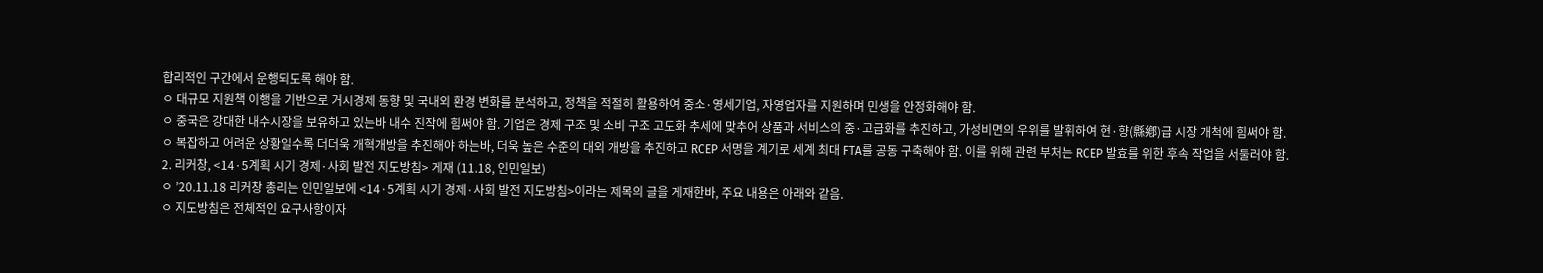합리적인 구간에서 운행되도록 해야 함.
ㅇ 대규모 지원책 이행을 기반으로 거시경제 동향 및 국내외 환경 변화를 분석하고, 정책을 적절히 활용하여 중소·영세기업, 자영업자를 지원하며 민생을 안정화해야 함.
ㅇ 중국은 강대한 내수시장을 보유하고 있는바 내수 진작에 힘써야 함. 기업은 경제 구조 및 소비 구조 고도화 추세에 맞추어 상품과 서비스의 중·고급화를 추진하고, 가성비면의 우위를 발휘하여 현·향(縣鄕)급 시장 개척에 힘써야 함.
ㅇ 복잡하고 어려운 상황일수록 더더욱 개혁개방을 추진해야 하는바, 더욱 높은 수준의 대외 개방을 추진하고 RCEP 서명을 계기로 세계 최대 FTA를 공동 구축해야 함. 이를 위해 관련 부처는 RCEP 발효를 위한 후속 작업을 서둘러야 함.
2. 리커창, <14·5계획 시기 경제·사회 발전 지도방침> 게재 (11.18, 인민일보)
ㅇ ’20.11.18 리커창 총리는 인민일보에 <14·5계획 시기 경제·사회 발전 지도방침>이라는 제목의 글을 게재한바, 주요 내용은 아래와 같음.
ㅇ 지도방침은 전체적인 요구사항이자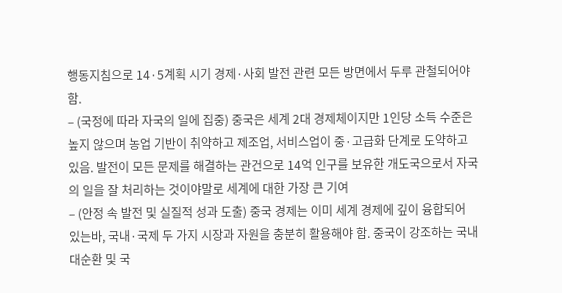행동지침으로 14·5계획 시기 경제·사회 발전 관련 모든 방면에서 두루 관철되어야 함.
– (국정에 따라 자국의 일에 집중) 중국은 세계 2대 경제체이지만 1인당 소득 수준은 높지 않으며 농업 기반이 취약하고 제조업, 서비스업이 중·고급화 단계로 도약하고 있음. 발전이 모든 문제를 해결하는 관건으로 14억 인구를 보유한 개도국으로서 자국의 일을 잘 처리하는 것이야말로 세계에 대한 가장 큰 기여
– (안정 속 발전 및 실질적 성과 도출) 중국 경제는 이미 세계 경제에 깊이 융합되어 있는바, 국내·국제 두 가지 시장과 자원을 충분히 활용해야 함. 중국이 강조하는 국내 대순환 및 국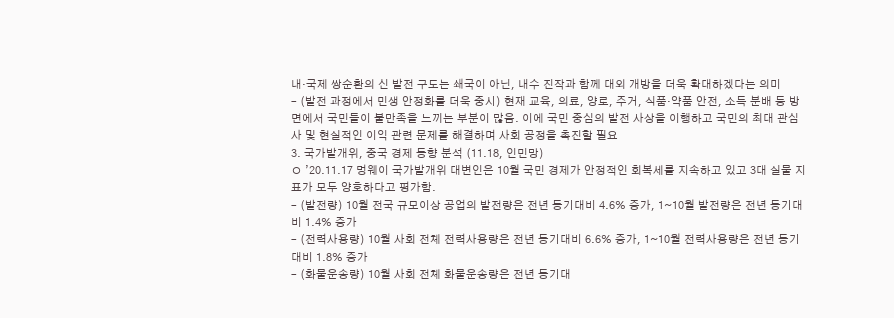내·국제 쌍순환의 신 발전 구도는 쇄국이 아닌, 내수 진작과 함께 대외 개방을 더욱 확대하겠다는 의미
– (발전 과정에서 민생 안정화를 더욱 중시) 현재 교육, 의료, 양로, 주거, 식품·약품 안전, 소득 분배 등 방면에서 국민들이 불만족을 느끼는 부분이 많음. 이에 국민 중심의 발전 사상을 이행하고 국민의 최대 관심사 및 현실적인 이익 관련 문제를 해결하며 사회 공정을 촉진할 필요
3. 국가발개위, 중국 경제 동향 분석 (11.18, 인민망)
ㅇ ’20.11.17 멍웨이 국가발개위 대변인은 10월 국민 경제가 안정적인 회복세를 지속하고 있고 3대 실물 지표가 모두 양호하다고 평가함.
– (발전량) 10월 전국 규모이상 공업의 발전량은 전년 동기대비 4.6% 증가, 1~10월 발전량은 전년 동기대비 1.4% 증가
– (전력사용량) 10월 사회 전체 전력사용량은 전년 동기대비 6.6% 증가, 1~10월 전력사용량은 전년 동기대비 1.8% 증가
– (화물운송량) 10월 사회 전체 화물운송량은 전년 동기대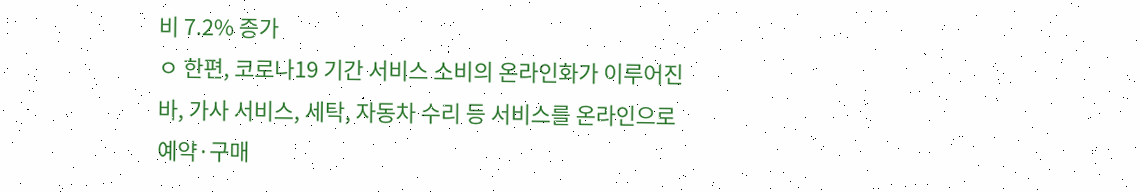비 7.2% 증가
ㅇ 한편, 코로나19 기간 서비스 소비의 온라인화가 이루어진바, 가사 서비스, 세탁, 자동차 수리 등 서비스를 온라인으로 예약·구매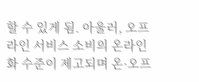할 수 있게 됨. 아울러, 오프라인 서비스 소비의 온라인화 수준이 제고되며 온·오프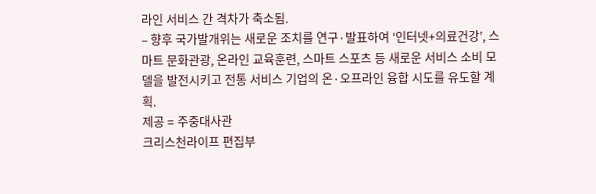라인 서비스 간 격차가 축소됨.
– 향후 국가발개위는 새로운 조치를 연구·발표하여 ‘인터넷+의료건강’, 스마트 문화관광, 온라인 교육훈련, 스마트 스포츠 등 새로운 서비스 소비 모델을 발전시키고 전통 서비스 기업의 온·오프라인 융합 시도를 유도할 계획.
제공 = 주중대사관
크리스천라이프 편집부